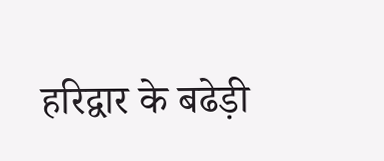हरिद्वार के बढेड़ी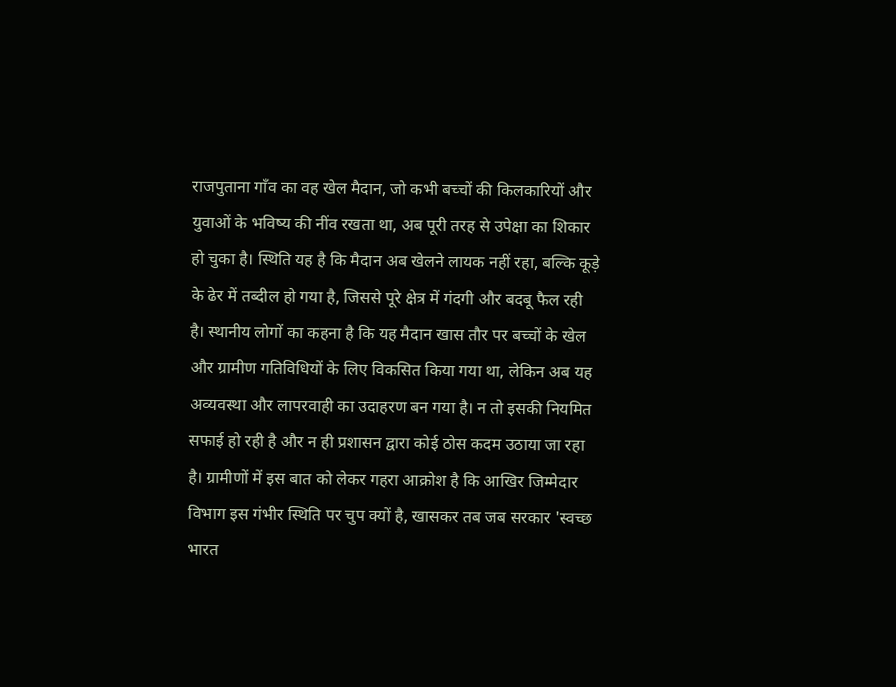राजपुताना गाँव का वह खेल मैदान, जो कभी बच्चों की किलकारियों और युवाओं के भविष्य की नींव रखता था, अब पूरी तरह से उपेक्षा का शिकार हो चुका है। स्थिति यह है कि मैदान अब खेलने लायक नहीं रहा, बल्कि कूड़े के ढेर में तब्दील हो गया है, जिससे पूरे क्षेत्र में गंदगी और बदबू फैल रही है। स्थानीय लोगों का कहना है कि यह मैदान खास तौर पर बच्चों के खेल और ग्रामीण गतिविधियों के लिए विकसित किया गया था, लेकिन अब यह अव्यवस्था और लापरवाही का उदाहरण बन गया है। न तो इसकी नियमित सफाई हो रही है और न ही प्रशासन द्वारा कोई ठोस कदम उठाया जा रहा है। ग्रामीणों में इस बात को लेकर गहरा आक्रोश है कि आखिर जिम्मेदार विभाग इस गंभीर स्थिति पर चुप क्यों है, खासकर तब जब सरकार 'स्वच्छ भारत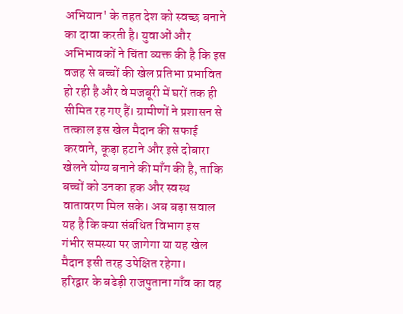अभियान' के तहत देश को स्वच्छ बनाने का दावा करती है। युवाओं और अभिभावकों ने चिंता व्यक्त की है कि इस वजह से बच्चों की खेल प्रतिभा प्रभावित हो रही है और वे मजबूरी में घरों तक ही सीमित रह गए हैं। ग्रामीणों ने प्रशासन से तत्काल इस खेल मैदान की सफाई करवाने, कूड़ा हटाने और इसे दोबारा खेलने योग्य बनाने की माँग की है, ताकि बच्चों को उनका हक और स्वस्थ वातावरण मिल सके। अब बड़ा सवाल यह है कि क्या संबंधित विभाग इस गंभीर समस्या पर जागेगा या यह खेल मैदान इसी तरह उपेक्षित रहेगा।
हरिद्वार के बढेड़ी राजपुताना गाँव का वह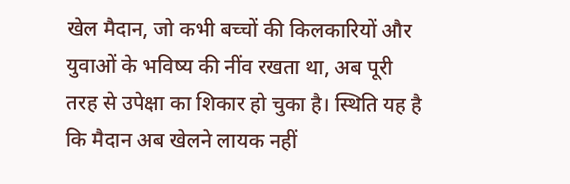खेल मैदान, जो कभी बच्चों की किलकारियों और युवाओं के भविष्य की नींव रखता था, अब पूरी तरह से उपेक्षा का शिकार हो चुका है। स्थिति यह है कि मैदान अब खेलने लायक नहीं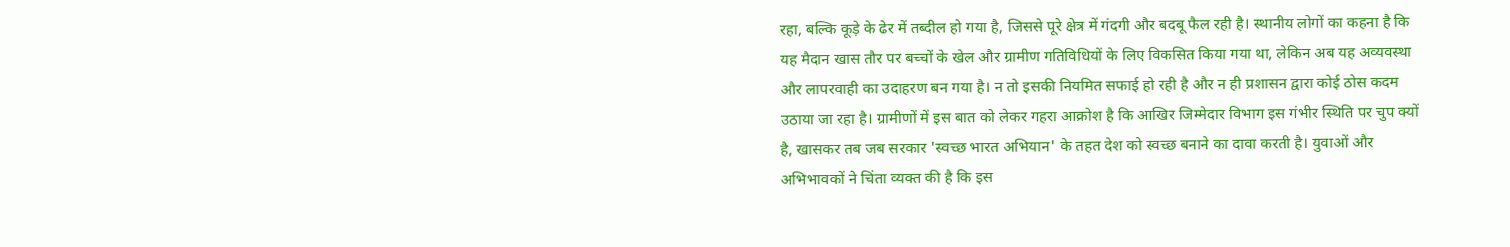रहा, बल्कि कूड़े के ढेर में तब्दील हो गया है, जिससे पूरे क्षेत्र में गंदगी और बदबू फैल रही है। स्थानीय लोगों का कहना है कि यह मैदान खास तौर पर बच्चों के खेल और ग्रामीण गतिविधियों के लिए विकसित किया गया था, लेकिन अब यह अव्यवस्था और लापरवाही का उदाहरण बन गया है। न तो इसकी नियमित सफाई हो रही है और न ही प्रशासन द्वारा कोई ठोस कदम उठाया जा रहा है। ग्रामीणों में इस बात को लेकर गहरा आक्रोश है कि आखिर जिम्मेदार विभाग इस गंभीर स्थिति पर चुप क्यों है, खासकर तब जब सरकार 'स्वच्छ भारत अभियान' के तहत देश को स्वच्छ बनाने का दावा करती है। युवाओं और अभिभावकों ने चिंता व्यक्त की है कि इस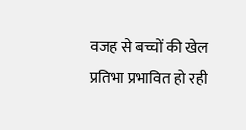वजह से बच्चों की खेल प्रतिभा प्रभावित हो रही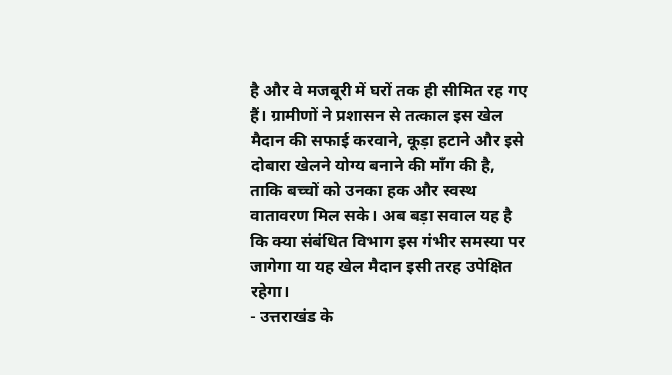है और वे मजबूरी में घरों तक ही सीमित रह गए हैं। ग्रामीणों ने प्रशासन से तत्काल इस खेल मैदान की सफाई करवाने, कूड़ा हटाने और इसे दोबारा खेलने योग्य बनाने की माँग की है, ताकि बच्चों को उनका हक और स्वस्थ वातावरण मिल सके। अब बड़ा सवाल यह है कि क्या संबंधित विभाग इस गंभीर समस्या पर जागेगा या यह खेल मैदान इसी तरह उपेक्षित रहेगा।
- उत्तराखंड के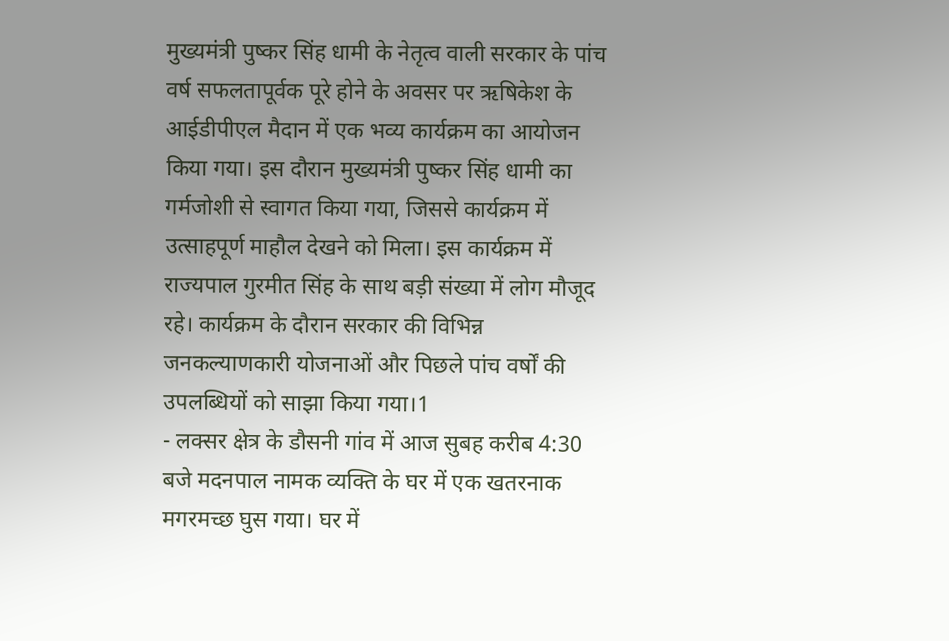मुख्यमंत्री पुष्कर सिंह धामी के नेतृत्व वाली सरकार के पांच वर्ष सफलतापूर्वक पूरे होने के अवसर पर ऋषिकेश के आईडीपीएल मैदान में एक भव्य कार्यक्रम का आयोजन किया गया। इस दौरान मुख्यमंत्री पुष्कर सिंह धामी का गर्मजोशी से स्वागत किया गया, जिससे कार्यक्रम में उत्साहपूर्ण माहौल देखने को मिला। इस कार्यक्रम में राज्यपाल गुरमीत सिंह के साथ बड़ी संख्या में लोग मौजूद रहे। कार्यक्रम के दौरान सरकार की विभिन्न जनकल्याणकारी योजनाओं और पिछले पांच वर्षों की उपलब्धियों को साझा किया गया।1
- लक्सर क्षेत्र के डौसनी गांव में आज सुबह करीब 4:30 बजे मदनपाल नामक व्यक्ति के घर में एक खतरनाक मगरमच्छ घुस गया। घर में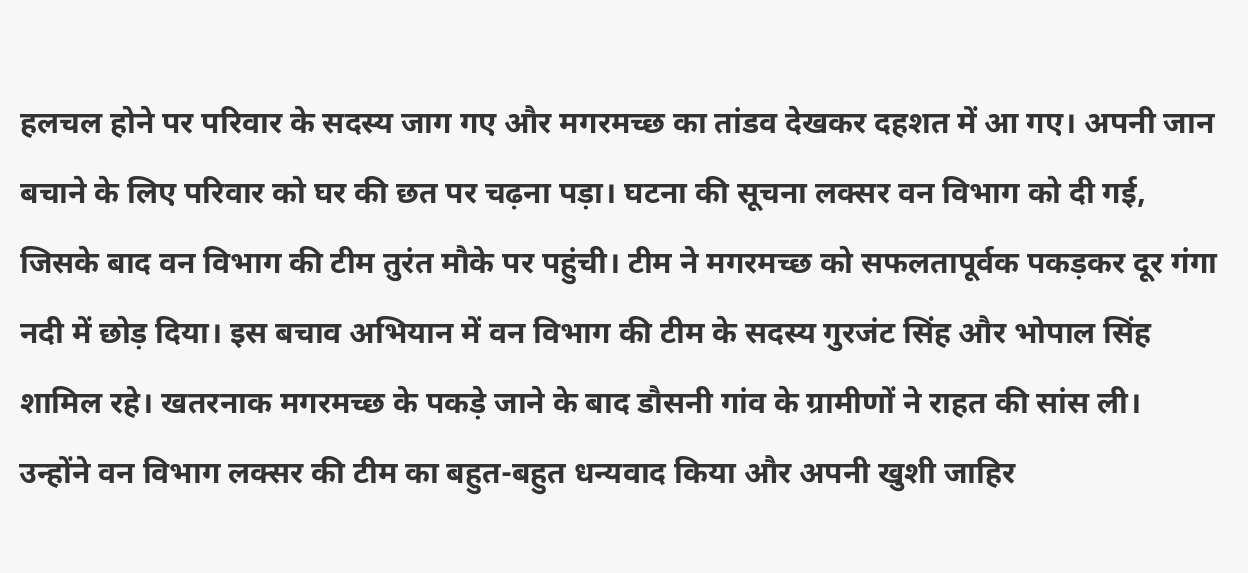हलचल होने पर परिवार के सदस्य जाग गए और मगरमच्छ का तांडव देखकर दहशत में आ गए। अपनी जान बचाने के लिए परिवार को घर की छत पर चढ़ना पड़ा। घटना की सूचना लक्सर वन विभाग को दी गई, जिसके बाद वन विभाग की टीम तुरंत मौके पर पहुंची। टीम ने मगरमच्छ को सफलतापूर्वक पकड़कर दूर गंगा नदी में छोड़ दिया। इस बचाव अभियान में वन विभाग की टीम के सदस्य गुरजंट सिंह और भोपाल सिंह शामिल रहे। खतरनाक मगरमच्छ के पकड़े जाने के बाद डौसनी गांव के ग्रामीणों ने राहत की सांस ली। उन्होंने वन विभाग लक्सर की टीम का बहुत-बहुत धन्यवाद किया और अपनी खुशी जाहिर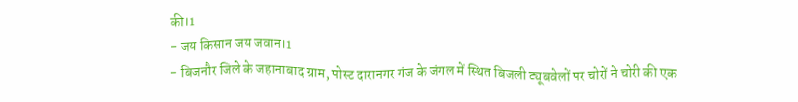की।1
- जय किसान जय जवान।1
- बिजनौर जिले के जहानाबाद ग्राम, पोस्ट दारानगर गंज के जंगल में स्थित बिजली ट्यूबवेलों पर चोरों ने चोरी की एक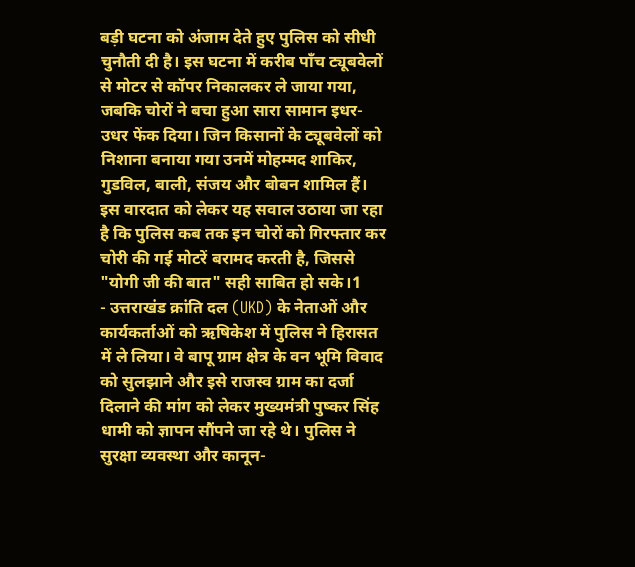बड़ी घटना को अंजाम देते हुए पुलिस को सीधी चुनौती दी है। इस घटना में करीब पाँच ट्यूबवेलों से मोटर से कॉपर निकालकर ले जाया गया, जबकि चोरों ने बचा हुआ सारा सामान इधर-उधर फेंक दिया। जिन किसानों के ट्यूबवेलों को निशाना बनाया गया उनमें मोहम्मद शाकिर, गुडविल, बाली, संजय और बोबन शामिल हैं। इस वारदात को लेकर यह सवाल उठाया जा रहा है कि पुलिस कब तक इन चोरों को गिरफ्तार कर चोरी की गई मोटरें बरामद करती है, जिससे "योगी जी की बात" सही साबित हो सके।1
- उत्तराखंड क्रांति दल (UKD) के नेताओं और कार्यकर्ताओं को ऋषिकेश में पुलिस ने हिरासत में ले लिया। वे बापू ग्राम क्षेत्र के वन भूमि विवाद को सुलझाने और इसे राजस्व ग्राम का दर्जा दिलाने की मांग को लेकर मुख्यमंत्री पुष्कर सिंह धामी को ज्ञापन सौंपने जा रहे थे। पुलिस ने सुरक्षा व्यवस्था और कानून-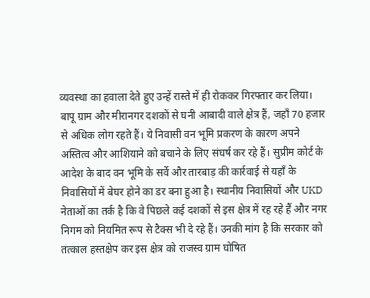व्यवस्था का हवाला देते हुए उन्हें रास्ते में ही रोककर गिरफ्तार कर लिया। बापू ग्राम और मीरानगर दशकों से घनी आबादी वाले क्षेत्र हैं, जहाँ 70 हजार से अधिक लोग रहते हैं। ये निवासी वन भूमि प्रकरण के कारण अपने अस्तित्व और आशियाने को बचाने के लिए संघर्ष कर रहे हैं। सुप्रीम कोर्ट के आदेश के बाद वन भूमि के सर्वे और तारबाड़ की कार्रवाई से यहाँ के निवासियों में बेघर होने का डर बना हुआ है। स्थानीय निवासियों और UKD नेताओं का तर्क है कि वे पिछले कई दशकों से इस क्षेत्र में रह रहे हैं और नगर निगम को नियमित रूप से टैक्स भी दे रहे हैं। उनकी मांग है कि सरकार को तत्काल हस्तक्षेप कर इस क्षेत्र को राजस्व ग्राम घोषित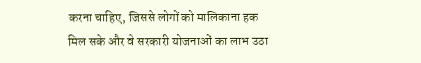करना चाहिए, जिससे लोगों को मालिकाना हक मिल सके और वे सरकारी योजनाओं का लाभ उठा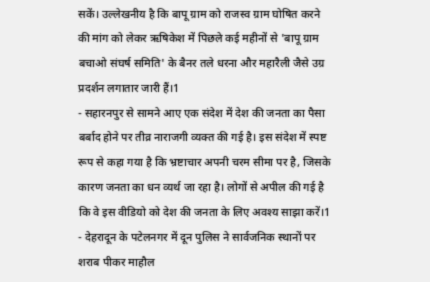सकें। उल्लेखनीय है कि बापू ग्राम को राजस्व ग्राम घोषित करने की मांग को लेकर ऋषिकेश में पिछले कई महीनों से 'बापू ग्राम बचाओ संघर्ष समिति' के बैनर तले धरना और महारैली जैसे उग्र प्रदर्शन लगातार जारी हैं।1
- सहारनपुर से सामने आए एक संदेश में देश की जनता का पैसा बर्बाद होने पर तीव्र नाराजगी व्यक्त की गई है। इस संदेश में स्पष्ट रूप से कहा गया है कि भ्रष्टाचार अपनी चरम सीमा पर है, जिसके कारण जनता का धन व्यर्थ जा रहा है। लोगों से अपील की गई है कि वे इस वीडियो को देश की जनता के लिए अवश्य साझा करें।1
- देहरादून के पटेलनगर में दून पुलिस ने सार्वजनिक स्थानों पर शराब पीकर माहौल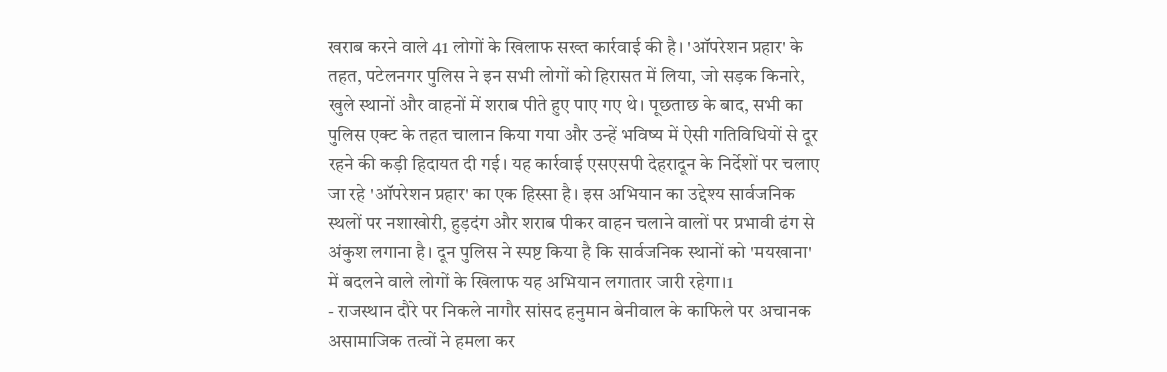खराब करने वाले 41 लोगों के खिलाफ सख्त कार्रवाई की है। 'ऑपरेशन प्रहार' के तहत, पटेलनगर पुलिस ने इन सभी लोगों को हिरासत में लिया, जो सड़क किनारे, खुले स्थानों और वाहनों में शराब पीते हुए पाए गए थे। पूछताछ के बाद, सभी का पुलिस एक्ट के तहत चालान किया गया और उन्हें भविष्य में ऐसी गतिविधियों से दूर रहने की कड़ी हिदायत दी गई। यह कार्रवाई एसएसपी देहरादून के निर्देशों पर चलाए जा रहे 'ऑपरेशन प्रहार' का एक हिस्सा है। इस अभियान का उद्देश्य सार्वजनिक स्थलों पर नशाखोरी, हुड़दंग और शराब पीकर वाहन चलाने वालों पर प्रभावी ढंग से अंकुश लगाना है। दून पुलिस ने स्पष्ट किया है कि सार्वजनिक स्थानों को 'मयखाना' में बदलने वाले लोगों के खिलाफ यह अभियान लगातार जारी रहेगा।1
- राजस्थान दौरे पर निकले नागौर सांसद हनुमान बेनीवाल के काफिले पर अचानक असामाजिक तत्वों ने हमला कर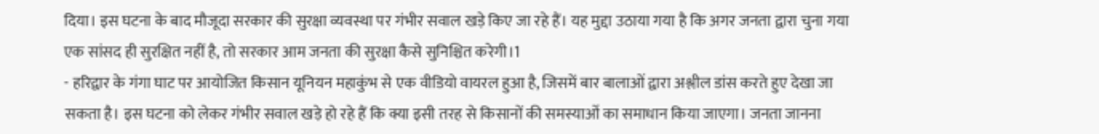दिया। इस घटना के बाद मौजूदा सरकार की सुरक्षा व्यवस्था पर गंभीर सवाल खड़े किए जा रहे हैं। यह मुद्दा उठाया गया है कि अगर जनता द्वारा चुना गया एक सांसद ही सुरक्षित नहीं है, तो सरकार आम जनता की सुरक्षा कैसे सुनिश्चित करेगी।1
- हरिद्वार के गंगा घाट पर आयोजित किसान यूनियन महाकुंभ से एक वीडियो वायरल हुआ है, जिसमें बार बालाओं द्वारा अश्लील डांस करते हुए देखा जा सकता है। इस घटना को लेकर गंभीर सवाल खड़े हो रहे हैं कि क्या इसी तरह से किसानों की समस्याओं का समाधान किया जाएगा। जनता जानना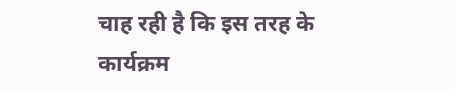चाह रही है कि इस तरह के कार्यक्रम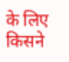के लिए किसने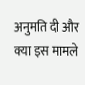अनुमति दी और क्या इस मामले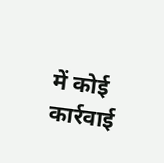में कोई कार्रवाई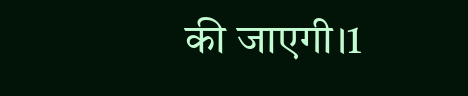की जाएगी।1